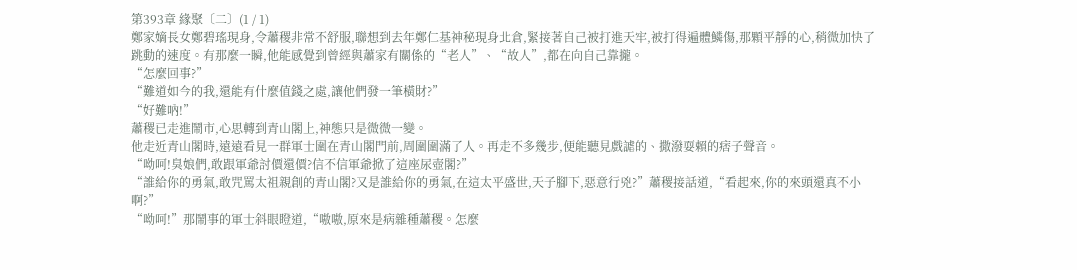第393章 緣聚〔二〕(1 / 1)
鄭家嫡長女鄭碧瑤現身,令蕭稷非常不舒服,聯想到去年鄭仁基神秘現身北倉,緊接著自己被打進天牢,被打得遍體鱗傷,那顆平靜的心,稍微加快了跳動的速度。有那麼一瞬,他能感覺到曾經與蕭家有關係的“老人”、“故人”,都在向自己靠攏。
“怎麼回事?”
“難道如今的我,還能有什麼值錢之處,讓他們發一筆橫財?”
“好難吶!”
蕭稷已走進鬧市,心思轉到青山閣上,神態只是微微一變。
他走近青山閣時,遠遠看見一群軍士圍在青山閣門前,周圍圍滿了人。再走不多幾步,便能聽見戲謔的、撒潑耍賴的痞子聲音。
“呦呵!臭娘們,敢跟軍爺討價還價?信不信軍爺掀了這座尿壺閣?”
“誰給你的勇氣,敢咒罵太祖親創的青山閣?又是誰給你的勇氣,在這太平盛世,天子腳下,惡意行兇?”蕭稷接話道,“看起來,你的來頭還真不小啊?”
“呦呵!”那鬧事的軍士斜眼瞪道,“嗷嗷,原來是病雜種蕭稷。怎麼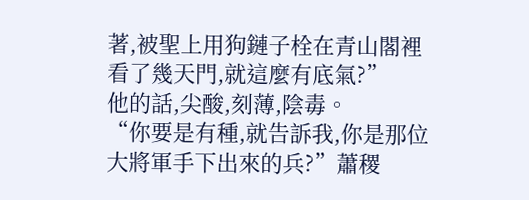著,被聖上用狗鏈子栓在青山閣裡看了幾天門,就這麼有底氣?”
他的話,尖酸,刻薄,陰毒。
“你要是有種,就告訴我,你是那位大將軍手下出來的兵?”蕭稷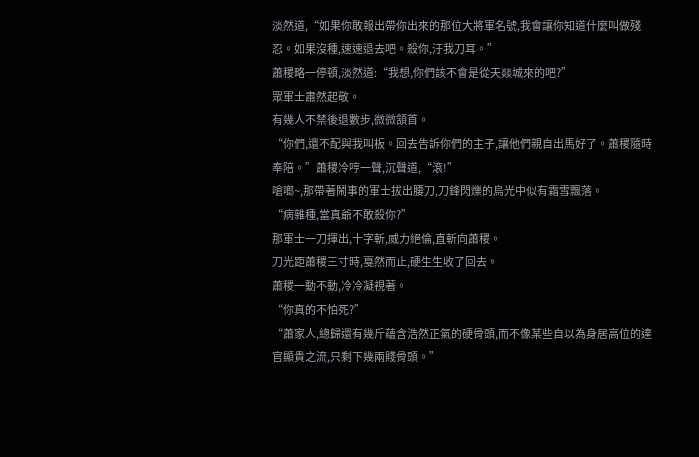淡然道,“如果你敢報出帶你出來的那位大將軍名號,我會讓你知道什麼叫做殘忍。如果沒種,速速退去吧。殺你,汙我刀耳。”
蕭稷略一停頓,淡然道:“我想,你們該不會是從天燚城來的吧?”
眾軍士肅然起敬。
有幾人不禁後退數步,微微頷首。
“你們,還不配與我叫板。回去告訴你們的主子,讓他們親自出馬好了。蕭稷隨時奉陪。”蕭稷冷哼一聲,沉聲道,“滾!”
嗆啷~,那帶著鬧事的軍士拔出腰刀,刀鋒閃爍的烏光中似有霜雪飄落。
“病雜種,當真爺不敢殺你?”
那軍士一刀揮出,十字斬,威力絕倫,直斬向蕭稷。
刀光距蕭稷三寸時,戛然而止,硬生生收了回去。
蕭稷一動不動,冷冷凝視著。
“你真的不怕死?”
“蕭家人,總歸還有幾斤蘊含浩然正氣的硬骨頭,而不像某些自以為身居高位的達官顯貴之流,只剩下幾兩賤骨頭。”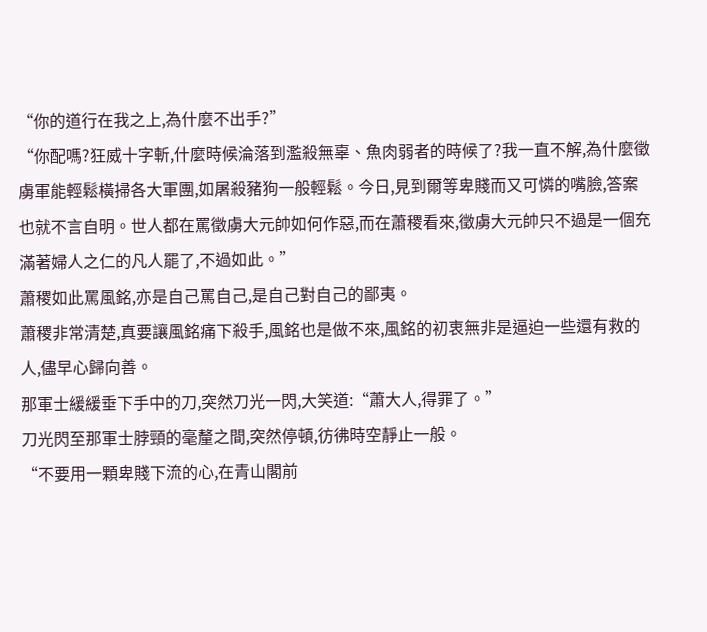“你的道行在我之上,為什麼不出手?”
“你配嗎?狂威十字斬,什麼時候淪落到濫殺無辜、魚肉弱者的時候了?我一直不解,為什麼徵虜軍能輕鬆橫掃各大軍團,如屠殺豬狗一般輕鬆。今日,見到爾等卑賤而又可憐的嘴臉,答案也就不言自明。世人都在罵徵虜大元帥如何作惡,而在蕭稷看來,徵虜大元帥只不過是一個充滿著婦人之仁的凡人罷了,不過如此。”
蕭稷如此罵風銘,亦是自己罵自己,是自己對自己的鄙夷。
蕭稷非常清楚,真要讓風銘痛下殺手,風銘也是做不來,風銘的初衷無非是逼迫一些還有救的人,儘早心歸向善。
那軍士緩緩垂下手中的刀,突然刀光一閃,大笑道:“蕭大人,得罪了。”
刀光閃至那軍士脖頸的毫釐之間,突然停頓,彷彿時空靜止一般。
“不要用一顆卑賤下流的心,在青山閣前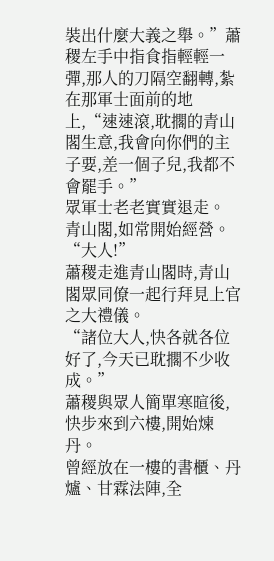裝出什麼大義之舉。”蕭稷左手中指食指輕輕一彈,那人的刀隔空翻轉,紮在那軍士面前的地上,“速速滾,耽擱的青山閣生意,我會向你們的主子要,差一個子兒,我都不會罷手。”
眾軍士老老實實退走。
青山閣,如常開始經營。
“大人!”
蕭稷走進青山閣時,青山閣眾同僚一起行拜見上官之大禮儀。
“諸位大人,快各就各位好了,今天已耽擱不少收成。”
蕭稷與眾人簡單寒暄後,快步來到六樓,開始煉丹。
曾經放在一樓的書櫃、丹爐、甘霖法陣,全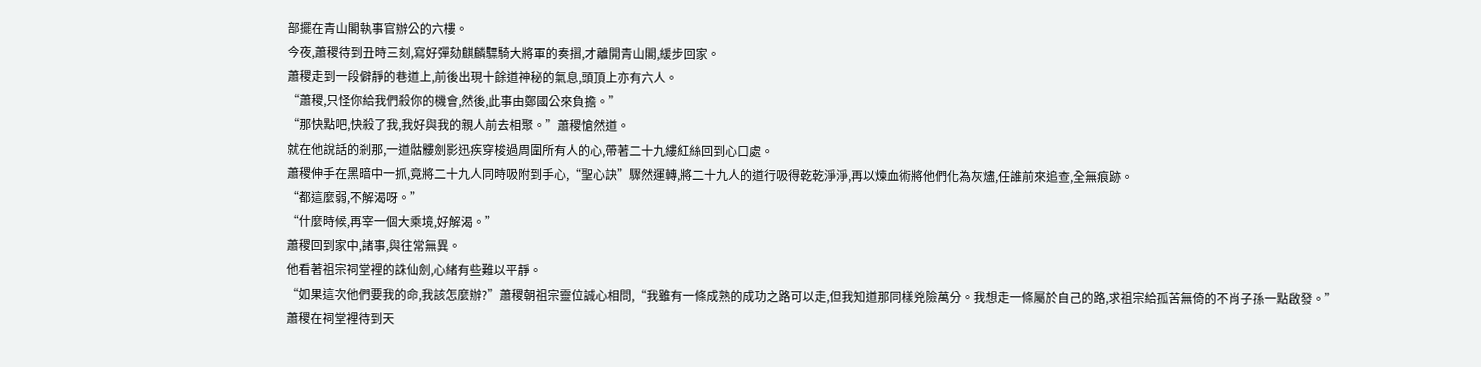部擺在青山閣執事官辦公的六樓。
今夜,蕭稷待到丑時三刻,寫好彈劾麒麟驃騎大將軍的奏摺,才離開青山閣,緩步回家。
蕭稷走到一段僻靜的巷道上,前後出現十餘道神秘的氣息,頭頂上亦有六人。
“蕭稷,只怪你給我們殺你的機會,然後,此事由鄭國公來負擔。”
“那快點吧,快殺了我,我好與我的親人前去相聚。”蕭稷愴然道。
就在他說話的剎那,一道骷髏劍影迅疾穿梭過周圍所有人的心,帶著二十九縷紅絲回到心口處。
蕭稷伸手在黑暗中一抓,竟將二十九人同時吸附到手心,“聖心訣”驟然運轉,將二十九人的道行吸得乾乾淨淨,再以煉血術將他們化為灰燼,任誰前來追查,全無痕跡。
“都這麼弱,不解渴呀。”
“什麼時候,再宰一個大乘境,好解渴。”
蕭稷回到家中,諸事,與往常無異。
他看著祖宗祠堂裡的誅仙劍,心緒有些難以平靜。
“如果這次他們要我的命,我該怎麼辦?”蕭稷朝祖宗靈位誠心相問,“我雖有一條成熟的成功之路可以走,但我知道那同樣兇險萬分。我想走一條屬於自己的路,求祖宗給孤苦無倚的不肖子孫一點啟發。”
蕭稷在祠堂裡待到天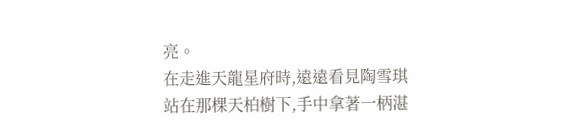亮。
在走進天龍星府時,遠遠看見陶雪琪站在那棵天柏樹下,手中拿著一柄湛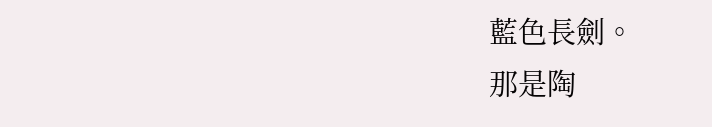藍色長劍。
那是陶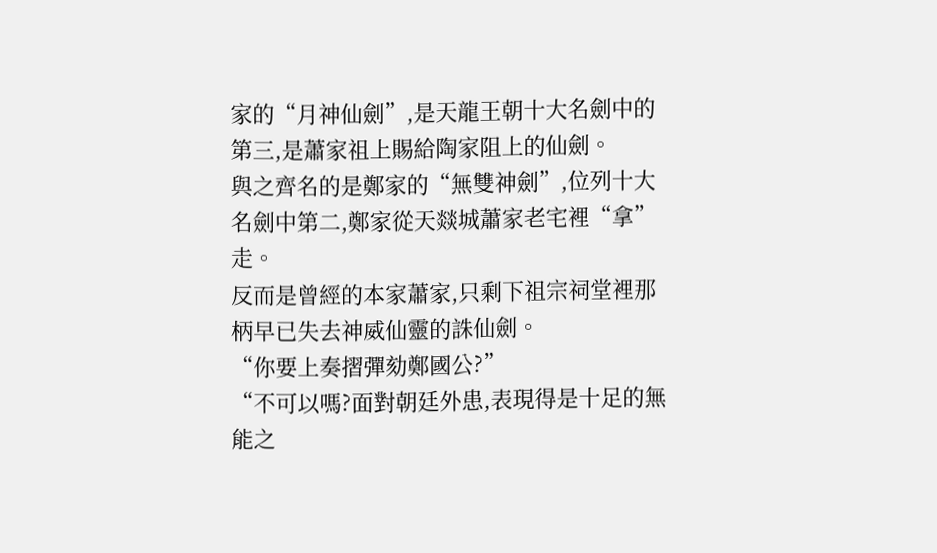家的“月神仙劍”,是天龍王朝十大名劍中的第三,是蕭家祖上賜給陶家阻上的仙劍。
與之齊名的是鄭家的“無雙神劍”,位列十大名劍中第二,鄭家從天燚城蕭家老宅裡“拿”走。
反而是曾經的本家蕭家,只剩下祖宗祠堂裡那柄早已失去神威仙靈的誅仙劍。
“你要上奏摺彈劾鄭國公?”
“不可以嗎?面對朝廷外患,表現得是十足的無能之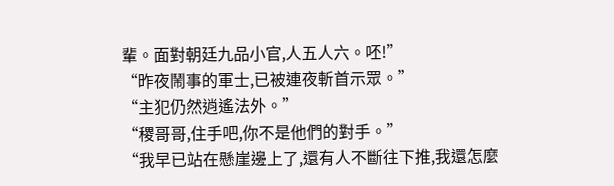輩。面對朝廷九品小官,人五人六。呸!”
“昨夜鬧事的軍士,已被連夜斬首示眾。”
“主犯仍然逍遙法外。”
“稷哥哥,住手吧,你不是他們的對手。”
“我早已站在懸崖邊上了,還有人不斷往下推,我還怎麼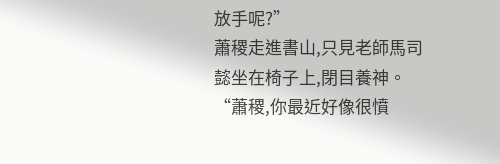放手呢?”
蕭稷走進書山,只見老師馬司懿坐在椅子上,閉目養神。
“蕭稷,你最近好像很憤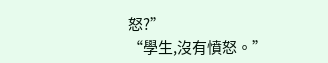怒?”
“學生,沒有憤怒。”